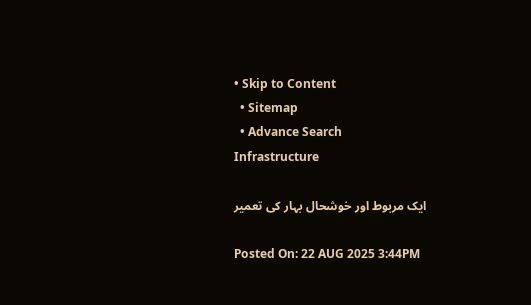• Skip to Content
  • Sitemap
  • Advance Search
Infrastructure

ایک مربوط اور خوشحال بہار کی تعمیر

Posted On: 22 AUG 2025 3:44PM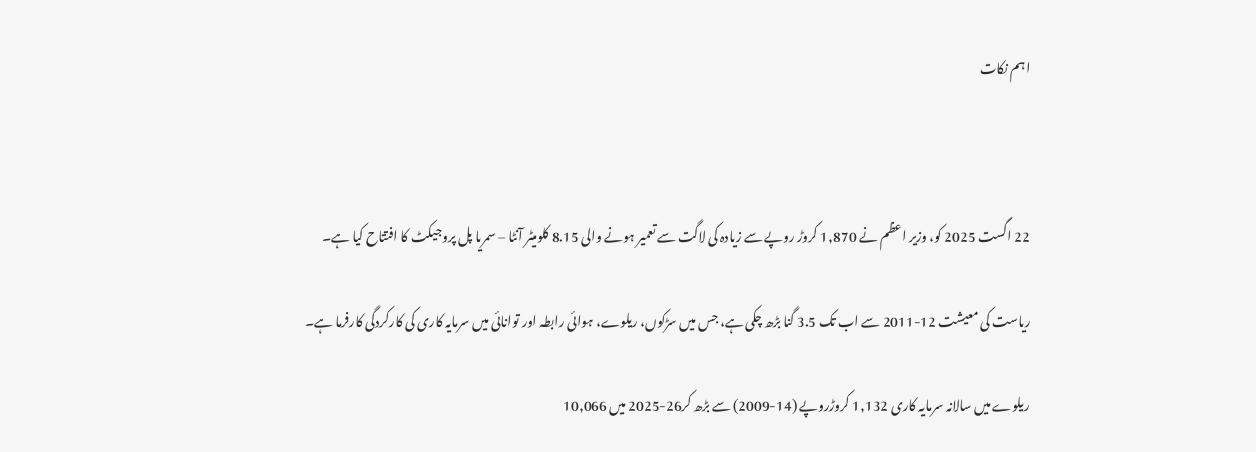اہم نکات



22 اگست 2025 کو، وزیر اعظم نے 1,870 کروڑ روپے سے زیادہ کی لاگت سے تعمیر ہونے والی 8.15 کلومیٹر آنٹا – سمریا پل پروجیکٹ کا افتتاح کیا ہے۔

ریاست کی معیشت 12-2011 سے اب تک 3.5 گنا بڑھ چکی ہے، جس میں سڑکوں، ریلوے، ہوائی رابطہ اور توانائی میں سرمایہ کاری کی کارکردگی کارفرما ہے۔

ریلوے میں سالانہ سرمایہ کاری 1,132 کروڑروپے (14-2009) سے بڑھ کر26-2025 میں 10,066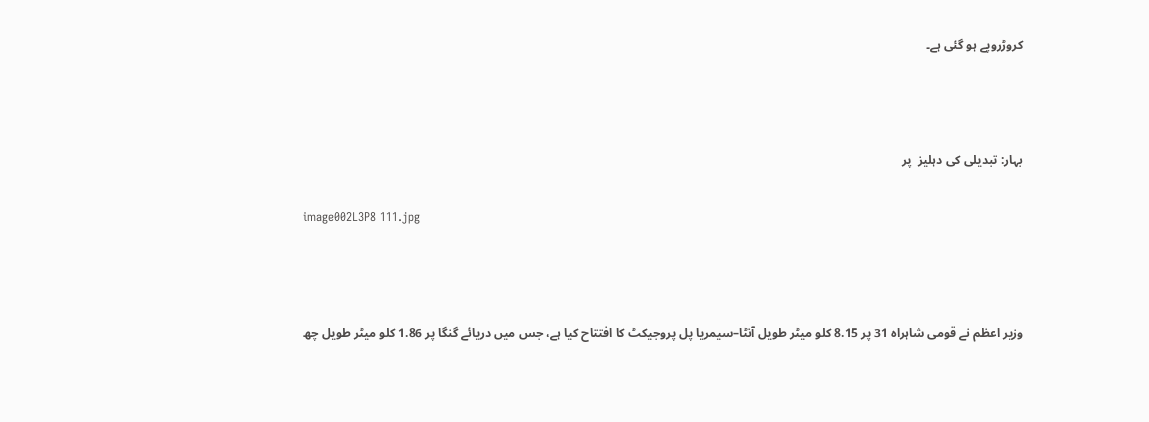کروڑروپے ہو گئی ہے۔



بہار: تبدیلی کی دہلیز  پر

image002L3P8 111.jpg



وزیر اعظم نے قومی شاہراہ 31 پر 8.15 کلو میٹر طویل آنٹا–سیمریا پل پروجیکٹ کا افتتاح کیا ہے، جس میں دریائے گنگا پر 1.86 کلو میٹر طویل چھ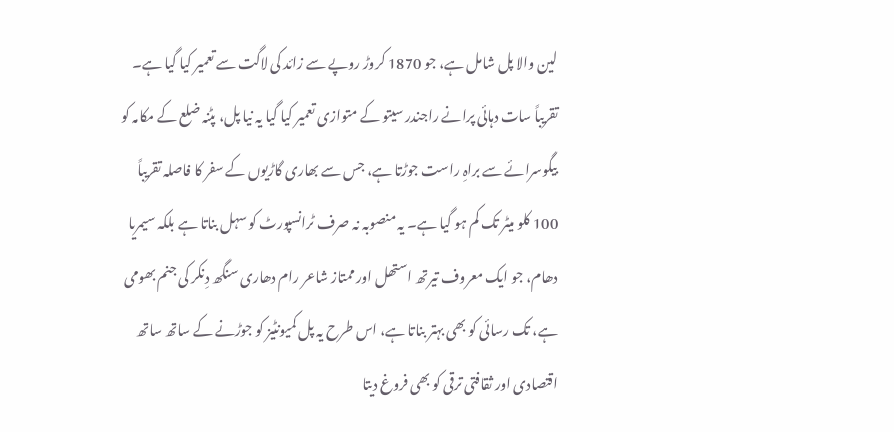لین والا پل شامل ہے، جو 1870 کروڑ روپے سے زائد کی لاگت سے تعمیر کیا گیا ہے۔ تقریباً سات دہائی پرانے راجندر سیتو کے متوازی تعمیر کیا گیا یہ نیا پل، پٹنہ ضلع کے مکامہ کو بیگوسرائے سے براہِ راست جوڑتا ہے، جس سے بھاری گاڑیوں کے سفر کا فاصلہ تقریباً 100 کلو میٹر تک کم ہو گیا ہے۔ یہ منصوبہ نہ صرف ٹرانسپورٹ کو سہل بناتا ہے بلکہ سیمریا دھام، جو ایک معروف تیرتھ استھل اور ممتاز شاعر رام دھاری سنگھ دِنکر کی جنم بھومی ہے، تک رسائی کو بھی بہتر بناتا ہے، اس طرح یہ پل کمیونٹیز کو جوڑنے کے ساتھ ساتھ اقتصادی اور ثقافتی ترقی کو بھی فروغ دیتا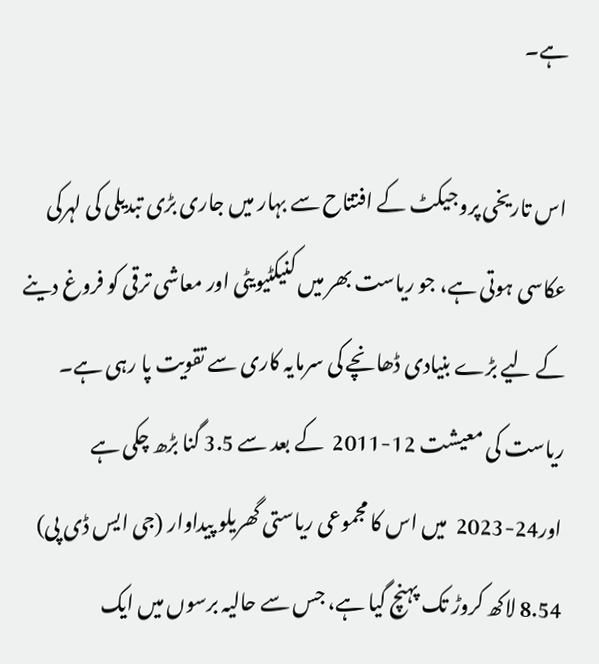ہے۔

اس تاریخی پروجیکٹ کے افتتاح سے بہار میں جاری بڑی تبدیلی کی لہرکی عکاسی ہوتی ہے، جو ریاست بھر میں کنیکٹیویٹی اور معاشی ترقی کو فروغ دینے کے لیے بڑے بنیادی ڈھانچے کی سرمایہ کاری سے تقویت پا رہی ہے۔ ریاست کی معیشت 12-2011  کے بعد سے 3.5 گنا بڑھ چکی ہے اور24-2023  میں اس کا مجموعی ریاستی گھریلو پیداوار (جی ایس ڈی پی)  8.54 لاکھ کروڑ تک پہنچ گیا ہے، جس سے حالیہ برسوں میں ایک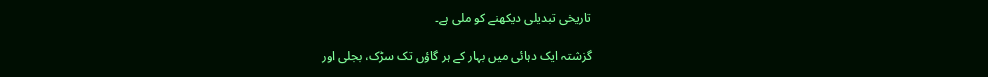تاریخی تبدیلی دیکھنے کو ملی ہے۔

گزشتہ ایک دہائی میں بہار کے ہر گاؤں تک سڑک، بجلی اور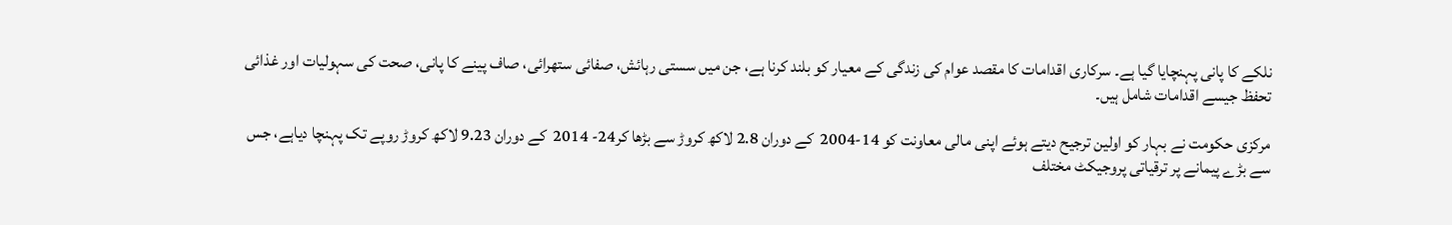نلکے کا پانی پہنچایا گیا ہے۔ سرکاری اقدامات کا مقصد عوام کی زندگی کے معیار کو بلند کرنا ہے، جن میں سستی رہائش، صفائی ستھرائی، صاف پینے کا پانی، صحت کی سہولیات اور غذائی تحفظ جیسے اقدامات شامل ہیں۔

مرکزی حکومت نے بہار کو اولین ترجیح دیتے ہوئے اپنی مالی معاونت کو 14-2004  کے دوران 2.8 لاکھ کروڑ سے بڑھا کر24- 2014  کے دوران 9.23 لاکھ کروڑ روپے تک پہنچا دیاہے، جس سے بڑے پیمانے پر ترقیاتی پروجیکٹ مختلف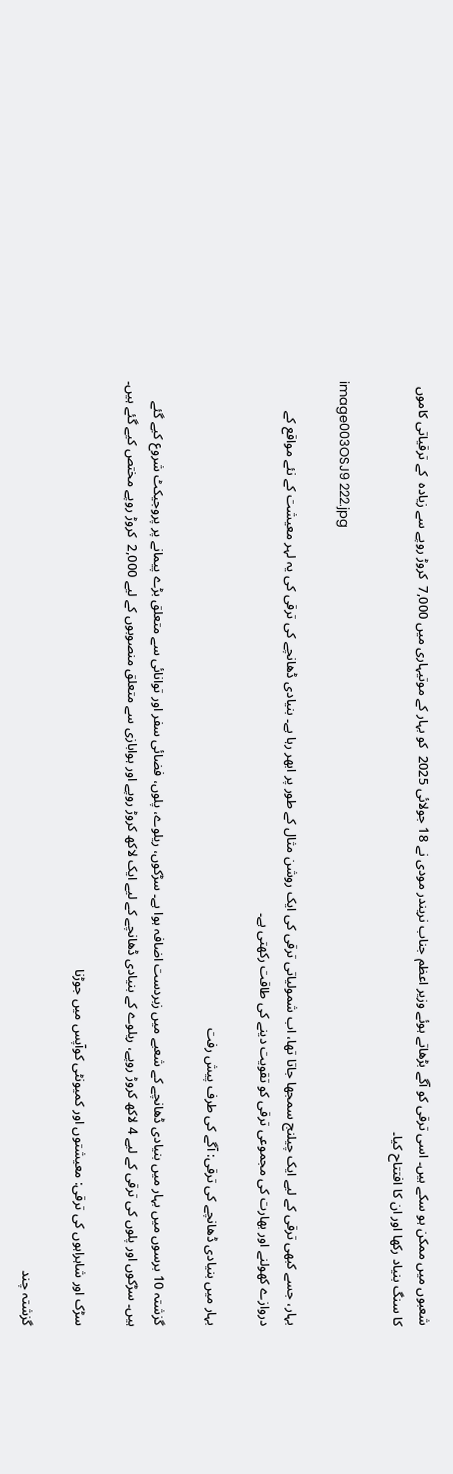شعبوں میں ممکن ہو سکے ہیں۔ اسی ترقی کو آگے بڑھاتے ہوئے وزیر اعظم جناب نریندر مودی نے 18 جولائی 2025  کو بہار کے موتیہاری میں 7,000  کروڑ روپے سے زیادہ  کے ترقیاتی کاموں کا سنگ بنیاد رکھا اور ان کا افتتاح کیا۔

image003OSJ9 222.jpg

بہار، جسے کبھی ترقی کے لیے ایک چیلنج سمجھا جاتا تھا، اب شمولیاتی ترقی کی ایک روشن مثال کے طور پر ابھر رہا ہے۔ بنیادی ڈھانچے کی ترقی کی یہ لہر معیشت کے نئے مواقع کے دروازے کھولنے اور بھارت کی مجموعی ترقی کو تقویت دینے کی طاقت رکھتی ہے۔

بہار میں بنیادی ڈھانچے کی ترقی: آگے کی طرف پیش رفت

گزشتہ 10 برسوں میں بہار میں بنیادی ڈھانچے کے شعبے میں زبردست اضافہ ہوا ہے۔ سڑکوں، ریلوے، پلوں، فضائی سفر اور توانائی سے متعلق بڑے پیمانے پر پروجیکٹ شروع کیے گئے ہیں۔ سڑکوں اور پلوں کی ترقی کے لیے 4 لاکھ کروڑ روپے، ریلوے کے بنیادی ڈھانچے کے لیے ایک لاکھ کروڑ روپے اور ہوابازی سے متعلق منصوبوں کے لیے 2,000  کروڑ روپے مختص کیے گئے ہیں۔

سڑک اور شاہراہوں کی ترقی: معیشتوں اور کمیونٹی کوآپس میں جوڑنا

گزشتہ چند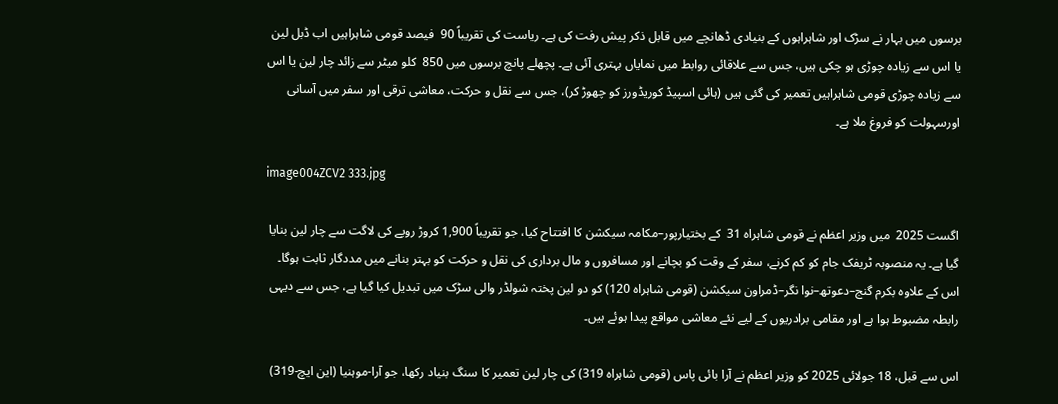برسوں میں بہار نے سڑک اور شاہراہوں کے بنیادی ڈھانچے میں قابل ذکر پیش رفت کی ہے۔ ریاست کی تقریباً 90  فیصد قومی شاہراہیں اب ڈبل لین یا اس سے زیادہ چوڑی ہو چکی ہیں، جس سے علاقائی روابط میں نمایاں بہتری آئی ہے۔ پچھلے پانچ برسوں میں 850  کلو میٹر سے زائد چار لین یا اس سے زیادہ چوڑی قومی شاہراہیں تعمیر کی گئی ہیں (ہائی اسپیڈ کوریڈورز کو چھوڑ کر)، جس سے نقل و حرکت، معاشی ترقی اور سفر میں آسانی اورسہولت کو فروغ ملا ہے۔

image004ZCV2 333.jpg

اگست 2025  میں وزیر اعظم نے قومی شاہراہ 31  کے بختیارپور–مکامہ سیکشن کا افتتاح کیا، جو تقریباً 1,900 کروڑ روپے کی لاگت سے چار لین بنایا گیا ہے۔ یہ منصوبہ ٹریفک جام کو کم کرنے، سفر کے وقت کو بچانے اور مسافروں و مال برداری کی نقل و حرکت کو بہتر بنانے میں مددگار ثابت ہوگا۔ اس کے علاوہ بکرم گنج–دعوتھ–نوا نگر–ڈمراون سیکشن (قومی شاہراہ 120) کو دو لین پختہ شولڈر والی سڑک میں تبدیل کیا گیا ہے، جس سے دیہی رابطہ مضبوط ہوا ہے اور مقامی برادریوں کے لیے نئے معاشی مواقع پیدا ہوئے ہیں۔

اس سے قبل، 18 جولائی 2025 کو وزیر اعظم نے آرا بائی پاس (قومی شاہراہ 319) کی چار لین تعمیر کا سنگ بنیاد رکھا، جو آرا-موہنیا (این ایچ-319)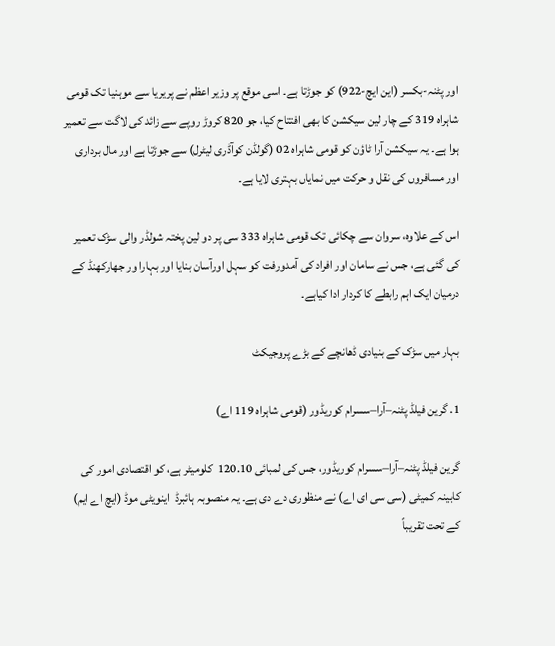اور پٹنہ-بکسر (این ایچ-922) کو جوڑتا ہے۔ اسی موقع پر وزیر اعظم نے پریریا سے موہنیا تک قومی شاہراہ 319 کے چار لین سیکشن کا بھی افتتاح کیا، جو 820 کروڑ روپے سے زائد کی لاگت سے تعمیر ہوا ہے۔ یہ سیکشن آرا ٹاؤن کو قومی شاہراہ 02 (گولڈن کوآڈری لیٹرل) سے جوڑتا ہے اور مال برداری اور مسافروں کی نقل و حرکت میں نمایاں بہتری لایا ہے۔

اس کے علاوہ، سروان سے چکائی تک قومی شاہراہ 333 سی پر دو لین پختہ شولڈر والی سڑک تعمیر کی گئی ہے، جس نے سامان اور افراد کی آمدورفت کو سہل اورآسان بنایا اور بہارا ور جھارکھنڈ کے درمیان ایک اہم رابطے کا کردار ادا کیاہے۔

بہار میں سڑک کے بنیادی ڈھانچے کے بڑے پروجیکٹ

1. گرین فیلڈ پٹنہ–آرا–سسرام کوریڈور (قومی شاہراہ 119 اے)

گرین فیلڈ پٹنہ–آرا–سسرام کوریڈور، جس کی لمبائی 120.10  کلومیٹر ہے، کو اقتصادی امور کی کابینہ کمیٹی (سی سی ای اے) نے منظوری دے دی ہے۔ یہ منصوبہ ہائبرڈ  اینویٹی موڈ (ایچ اے ایم) کے تحت تقریباً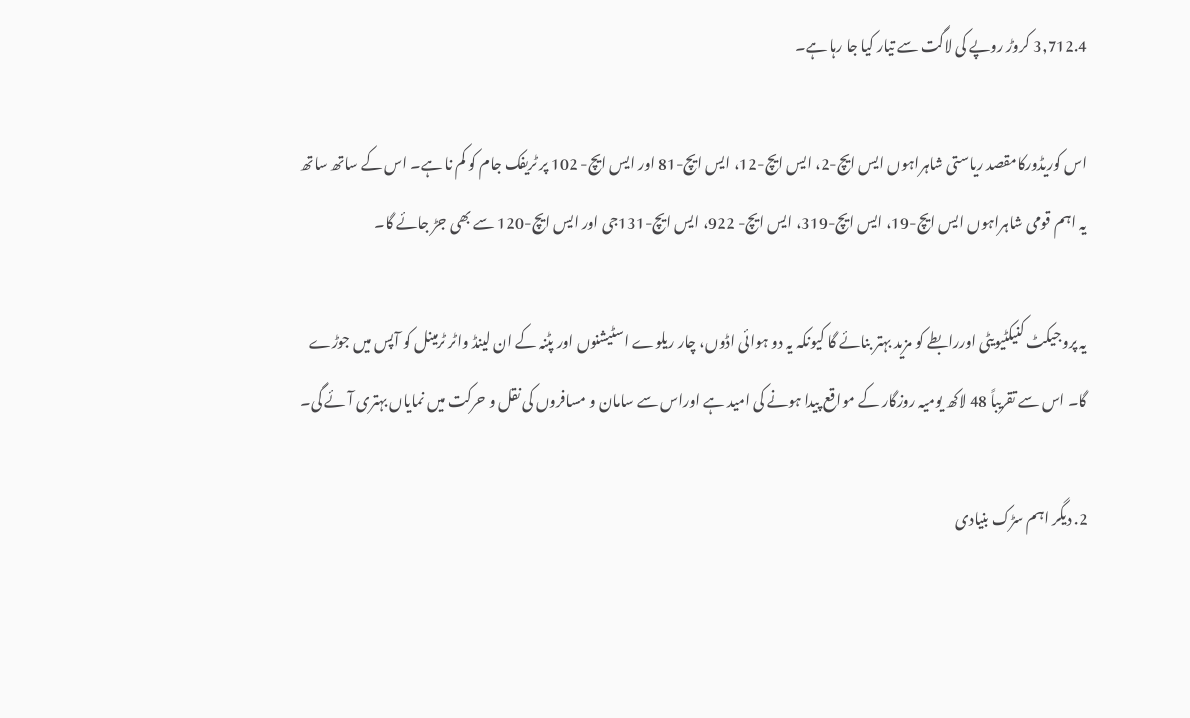3,712.4 کروڑ روپے کی لاگت سے تیار کیا جا رہا ہے۔

اس کوریڈورکامقصد ریاستی شاہراہوں ایس ایچ-2، ایس ایچ-12، ایس ایچ-81 اور ایس ایچ- 102 پر ٹریفک جام کو کم نا ہے۔ اس کے ساتھ ساتھ یہ اہم قومی شاہراہوں ایس ایچ-19، ایس ایچ-319، ایس ایچ- 922، ایس ایچ-131جی اور ایس ایچ-120 سے بھی جڑ جائے گا۔

یہ پروجیکٹ کنیکٹیویٹی اوررابطے کو مزید بہتر بنائے گا کیونکہ یہ دو ہوائی اڈوں، چار ریلوے اسٹیشنوں اور پٹنہ کے ان لینڈ واٹر ٹرمینل کو آپس میں جوڑے گا۔ اس سے تقریباً 48 لاکھ یومیہ روزگار کے مواقع پیدا ہونے کی امید ہے اوراس سے سامان و مسافروں کی نقل و حرکت میں نمایاں بہتری آئے گی۔

2. دیگر اہم سڑک بنیادی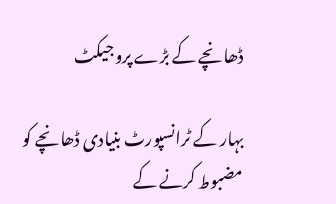ڈھانچے کے بڑے پروجیکٹ

بہار کے ٹرانسپورٹ بنیادی ڈھانچے کو مضبوط کرنے کے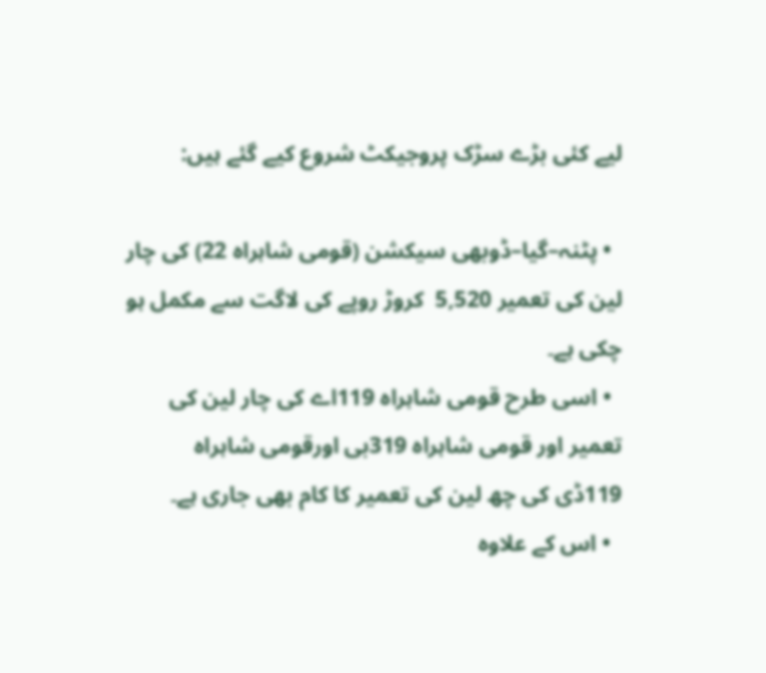لیے کئی بڑے سڑک پروجیکٹ شروع کیے گئے ہیں:

  • پٹنہ–گیا–ڈوبھی سیکشن (قومی شاہراہ 22) کی چار لین کی تعمیر 5,520  کروڑ روپے کی لاگت سے مکمل ہو چکی ہے۔
  • اسی طرح قومی شاہراہ 119اے کی چار لین کی تعمیر اور قومی شاہراہ 319بی اورقومی شاہراہ 119ڈی کی چھ لین کی تعمیر کا کام بھی جاری ہے۔
  • اس کے علاوہ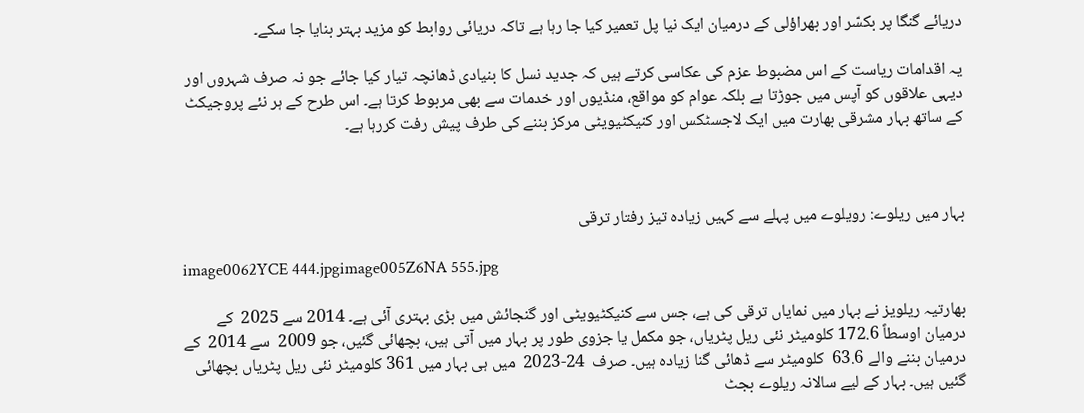دریائے گنگا پر بکسّر اور بھراؤلی کے درمیان ایک نیا پل تعمیر کیا جا رہا ہے تاکہ دریائی روابط کو مزید بہتر بنایا جا سکے۔

یہ اقدامات ریاست کے اس مضبوط عزم کی عکاسی کرتے ہیں کہ جدید نسل کا بنیادی ڈھانچہ تیار کیا جائے جو نہ صرف شہروں اور دیہی علاقوں کو آپس میں جوڑتا ہے بلکہ عوام کو مواقع، منڈیوں اور خدمات سے بھی مربوط کرتا ہے۔ اس طرح کے ہر نئے پروجیکٹ کے ساتھ بہار مشرقی بھارت میں ایک لاجسٹکس اور کنیکٹیویٹی مرکز بننے کی طرف پیش رفت کررہا ہے۔



بہار میں ریلوے: رویلوے میں پہلے سے کہیں زیادہ تیز رفتار ترقی

image0062YCE 444.jpgimage005Z6NA 555.jpg

بھارتیہ ریلویز نے بہار میں نمایاں ترقی کی ہے، جس سے کنیکٹیویٹی اور گنجائش میں بڑی بہتری آئی ہے۔ 2014 سے 2025  کے درمیان اوسطاً 172.6 کلومیٹر نئی ریل پٹریاں، جو مکمل یا جزوی طور پر بہار میں آتی ہیں، بچھائی گئیں، جو 2009  سے 2014  کے درمیان بننے والے 63.6  کلومیٹر سے ڈھائی گنا زیادہ ہیں۔ صرف  24-2023  میں ہی بہار میں 361 کلومیٹر نئی ریل پٹریاں بچھائی گئیں ہیں۔ بہار کے لیے سالانہ ریلوے بجٹ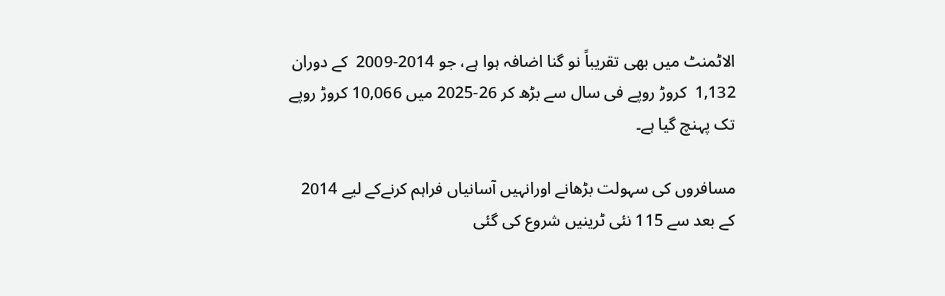الاٹمنٹ میں بھی تقریباً نو گنا اضافہ ہوا ہے، جو 2014-2009  کے دوران 1,132  کروڑ روپے فی سال سے بڑھ کر 26-2025 میں 10,066 کروڑ روپے تک پہنچ گیا ہے۔

مسافروں کی سہولت بڑھانے اورانہیں آسانیاں فراہم کرنےکے لیے 2014  کے بعد سے 115 نئی ٹرینیں شروع کی گئی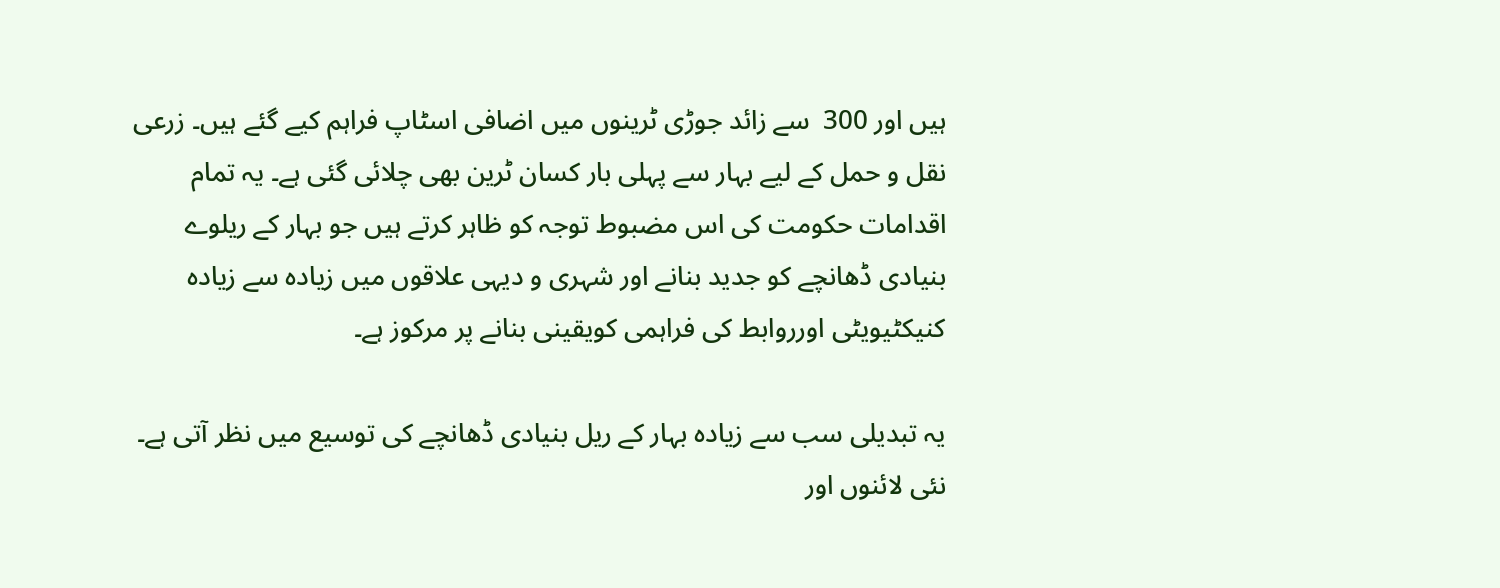ہیں اور 300  سے زائد جوڑی ٹرینوں میں اضافی اسٹاپ فراہم کیے گئے ہیں۔ زرعی نقل و حمل کے لیے بہار سے پہلی بار کسان ٹرین بھی چلائی گئی ہے۔ یہ تمام اقدامات حکومت کی اس مضبوط توجہ کو ظاہر کرتے ہیں جو بہار کے ریلوے بنیادی ڈھانچے کو جدید بنانے اور شہری و دیہی علاقوں میں زیادہ سے زیادہ کنیکٹیویٹی اورروابط کی فراہمی کویقینی بنانے پر مرکوز ہے۔

یہ تبدیلی سب سے زیادہ بہار کے ریل بنیادی ڈھانچے کی توسیع میں نظر آتی ہے۔ نئی لائنوں اور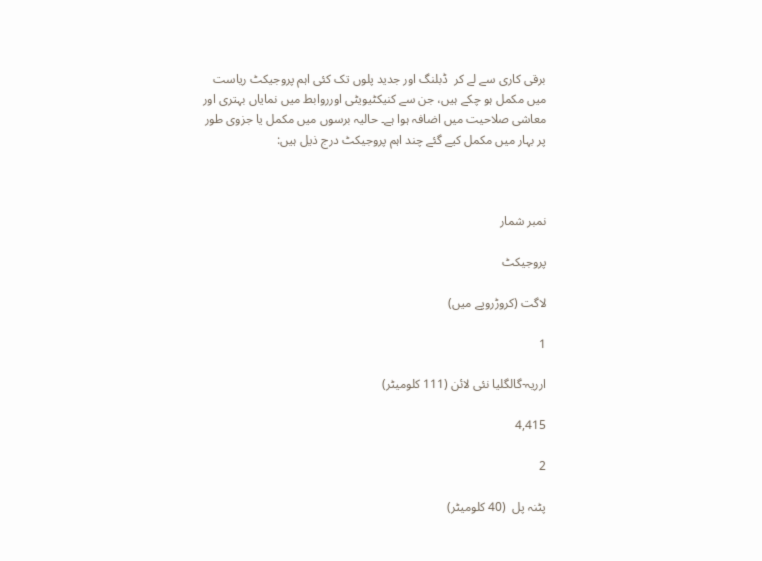برقی کاری سے لے کر  ڈبلنگ اور جدید پلوں تک کئی اہم پروجیکٹ ریاست میں مکمل ہو چکے ہیں، جن سے کنیکٹیویٹی اورروابط میں نمایاں بہتری اور معاشی صلاحیت میں اضافہ ہوا ہے۔ حالیہ برسوں میں مکمل یا جزوی طور پر بہار میں مکمل کیے گئے چند اہم پروجیکٹ درج ذیل ہیں:



نمبر شمار

پروجیکٹ

لاگت (کروڑروپے میں)

1

ارریہ-گالگلیا نئی لائن (111 کلومیٹر)

4,415

2

پٹنہ پل  (40 کلومیٹر)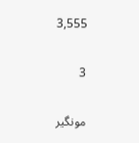3,555

3

مونگیر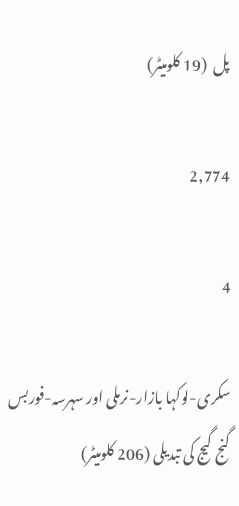پل  (19 کلومیٹر)

2,774

4

سکری-لوکہا بازار-نرملی اور سہرسہ-فوربس گنج گیج کی تبدیلی (206 کلومیٹر)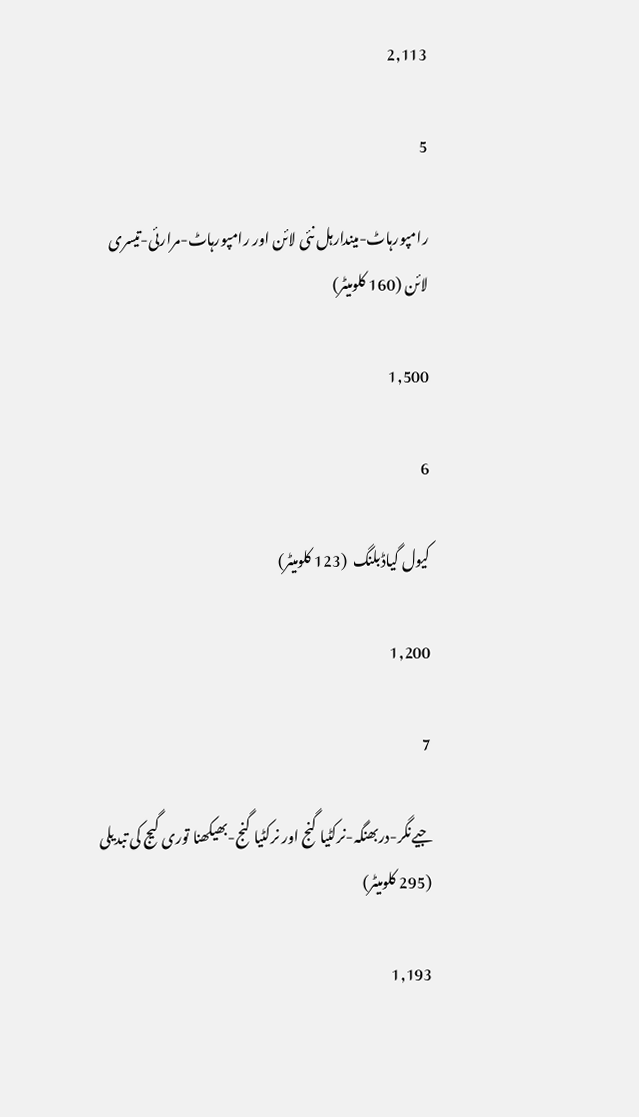2,113

5

رامپورہاٹ-میندارہل نئی لائن اور رامپورہاٹ-مرارئی-تیسری لائن (160 کلومیٹر)

1,500

6

کیول گیاڈبلنگ  (123 کلومیٹر)

1,200

7

جیےنگر-دربھنگہ-نرکٹیا گنج اور نرکٹیا گنج-بھیکھنا توری گیج کی تبدیلی (295 کلومیٹر)

1,193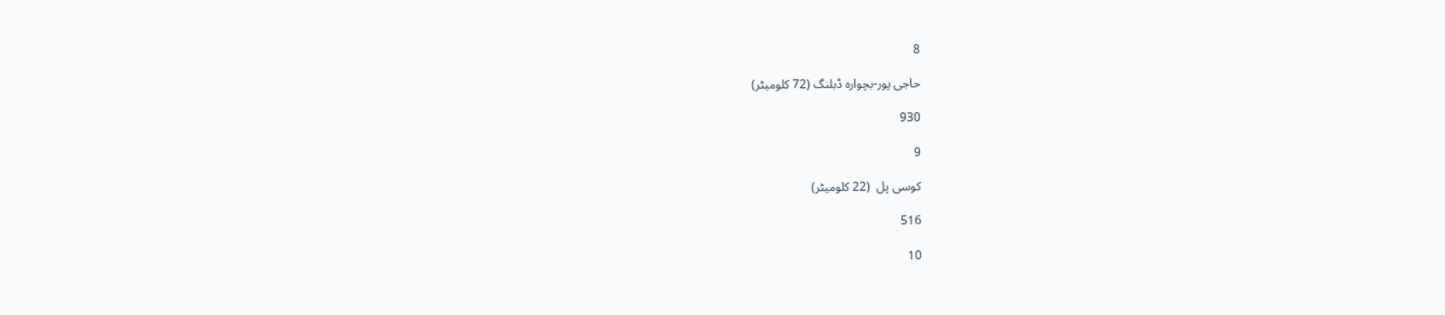8

حاجی پور-بچوارہ ڈبلنگ (72 کلومیٹر)

930

9

کوسی پل  (22 کلومیٹر)

516

10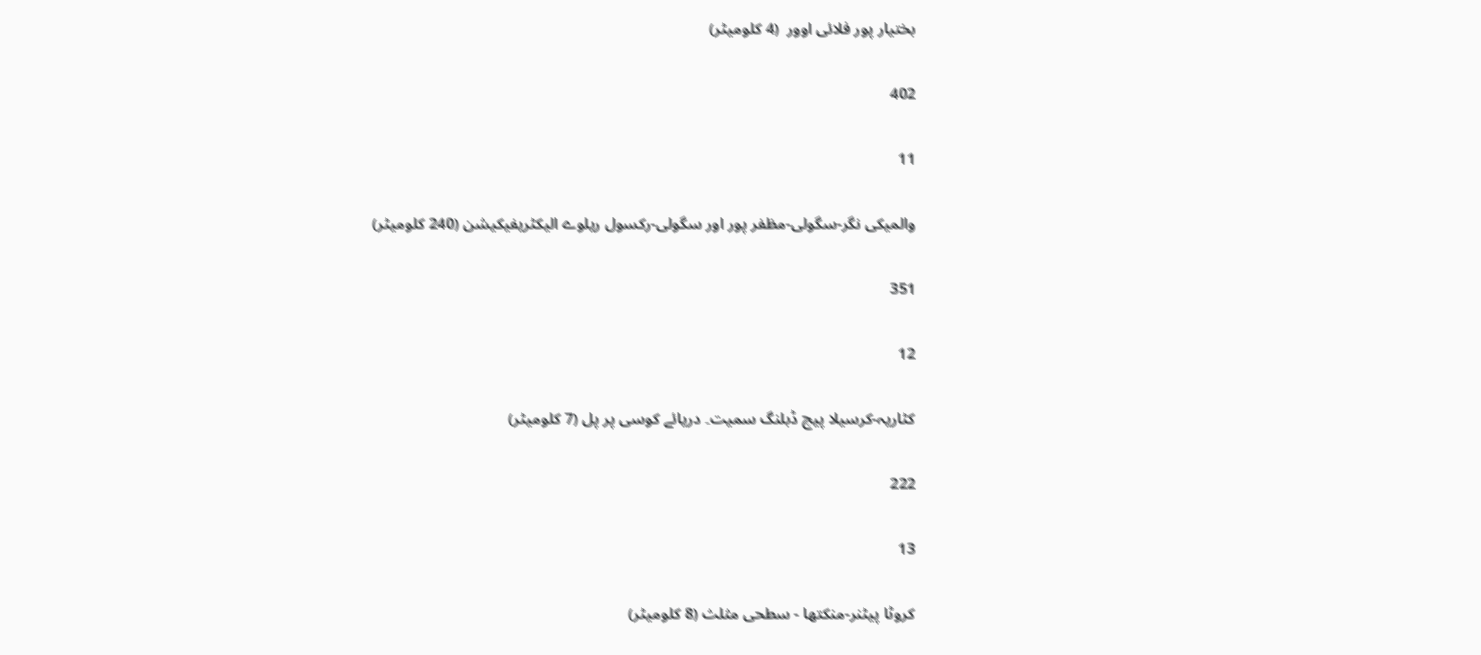بختیار پور فلائی اوور  (4 کلومیٹر)

402

11

والمیکی نگر-سگولی-مظفر پور اور سگولی-رکسول ریلوے الیکٹریفیکیشن (240 کلومیٹر)

351

12

کٹاریہ-کرسیلا پیچ ڈبلنگ سمیت۔ دریائے کوسی پر پل (7 کلومیٹر)

222

13

کروٹا پیٹنر-منکتھا - سطحی مثلث (8 کلومیٹر)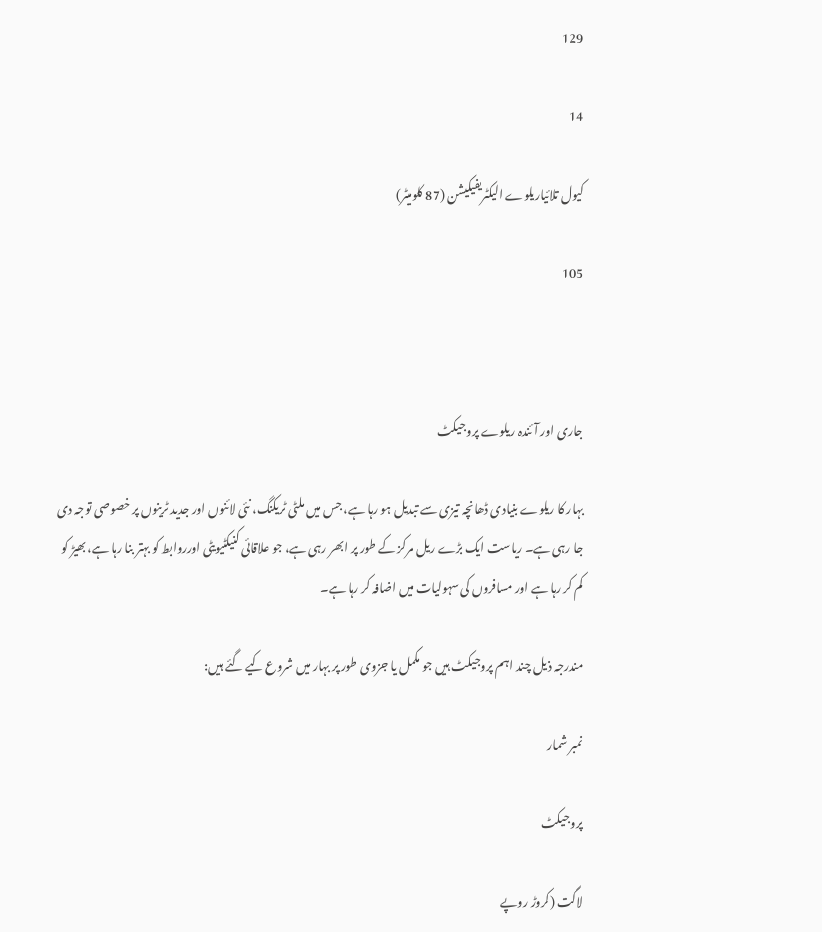129

14

کیول تلائیاریلوے الیکٹریفیکیشن (87 کلومیٹر)

105



جاری اور آئندہ ریلوے پروجیکٹ

بہار کا ریلوے بنیادی ڈھانچہ تیزی سے تبدیل ہو رہا ہے، جس میں ملٹی ٹریکنگ، نئی لائنوں اور جدید ٹرینوں پر خصوصی توجہ دی جا رہی ہے۔ ریاست ایک بڑے ریل مرکز کے طور پر ابھر رہی ہے، جو علاقائی کنیکٹیویٹی اورروابط کو بہتر بنا رہا ہے، بھیڑ کو کم کر رہا ہے اور مسافروں کی سہولیات میں اضافہ کر رہا ہے۔

مندرجہ ذیل چند اہم پروجیکٹ ہیں جو مکمل یا جزوی طور پر بہار میں شروع کیے گئے ہیں:

نمبر شمار

پروجیکٹ

لاگت (کروڑ روپے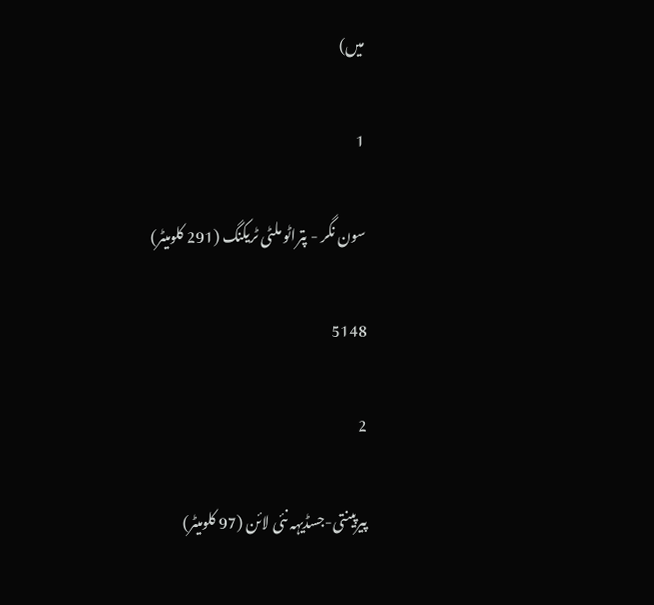میں)

1

سون نگر - پتراٹو ملٹی ٹریکنگ (291 کلومیٹر)

5148

2

پیرپینتی-جسڈیہہ نئی لائن (97 کلومیٹر)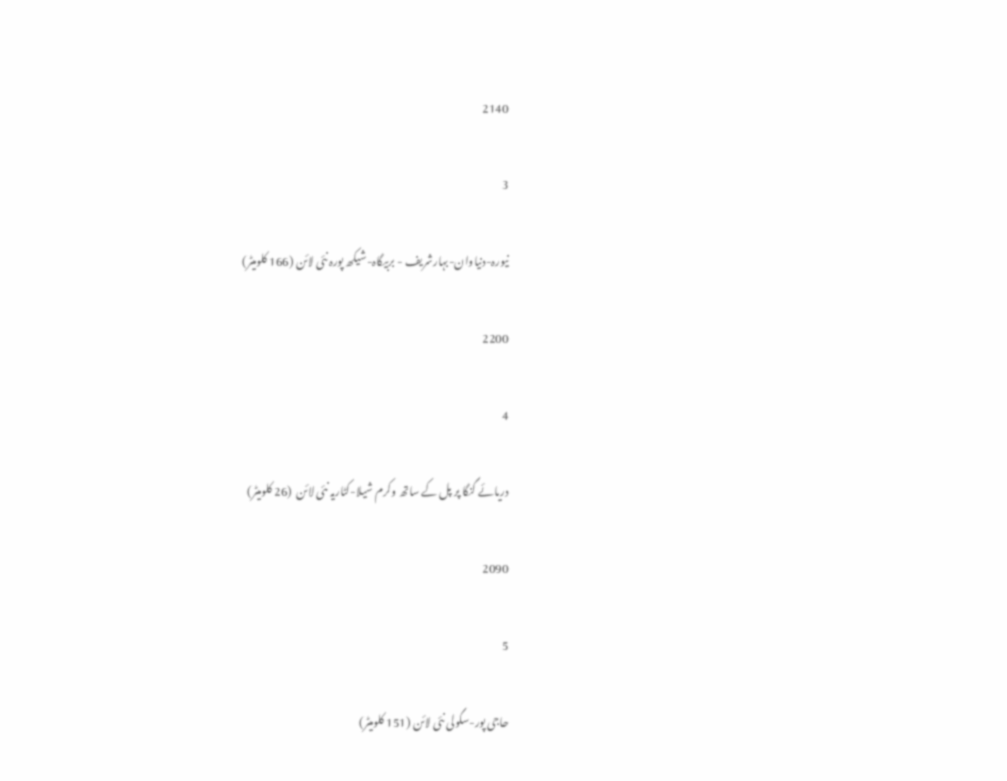2140

3

نیورہ-دنیاوان-بہارشریف - بربیگاہ-شیکھ پورہ نئی لائن (166 کلومیٹر)

2200

4

دریائے گنگا پر پل کے ساتھ وکرم شیلا-کٹاریہ نئی لائن  (26 کلومیٹر)

2090

5

حاجی پور-سگولی نئی لائن (151 کلومیٹر)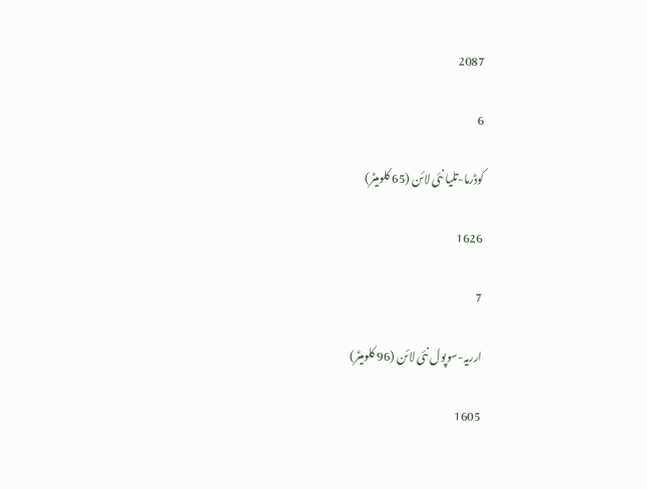2087

6

کوڈرما-تلیا نئی لائن (65 کلومیٹر)

1626

7

ارریہ-سوپول نئی لائن (96 کلومیٹر)

1605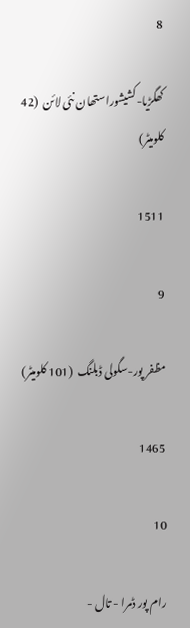8

کھگڑیا-کشیشوراستھان نئی لائن  (42 کلومیٹر)

1511

9

مظفر پور-سگولی ڈبلنگ  (101 کلومیٹر)

1465

10

رام پور ڈمرا - تال -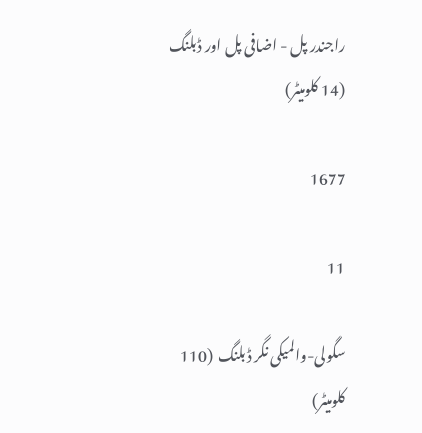راجندر پل - اضافی پل اور ڈبلنگ (14 کلومیٹر)

1677

11

سگولی-والمیکی نگر ڈبلنگ  (110 کلومیٹر)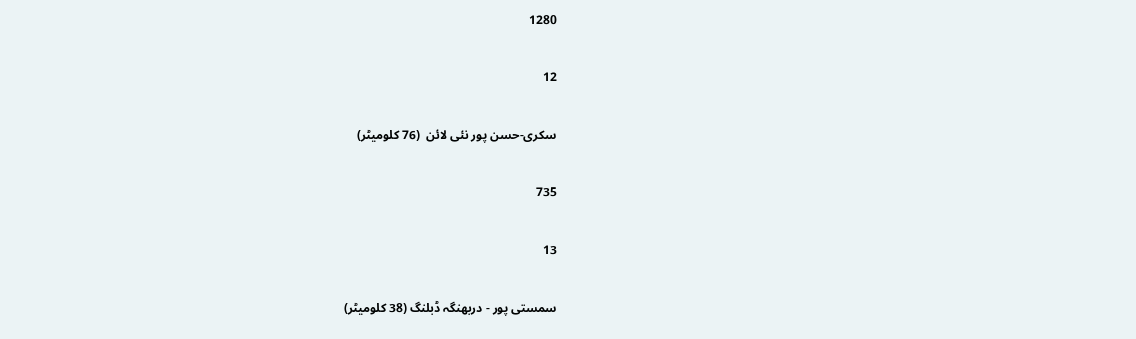1280

12

سکری-حسن پور نئی لائن  (76 کلومیٹر)

735

13

سمستی پور - دربھنگہ ڈبلنگ (38 کلومیٹر)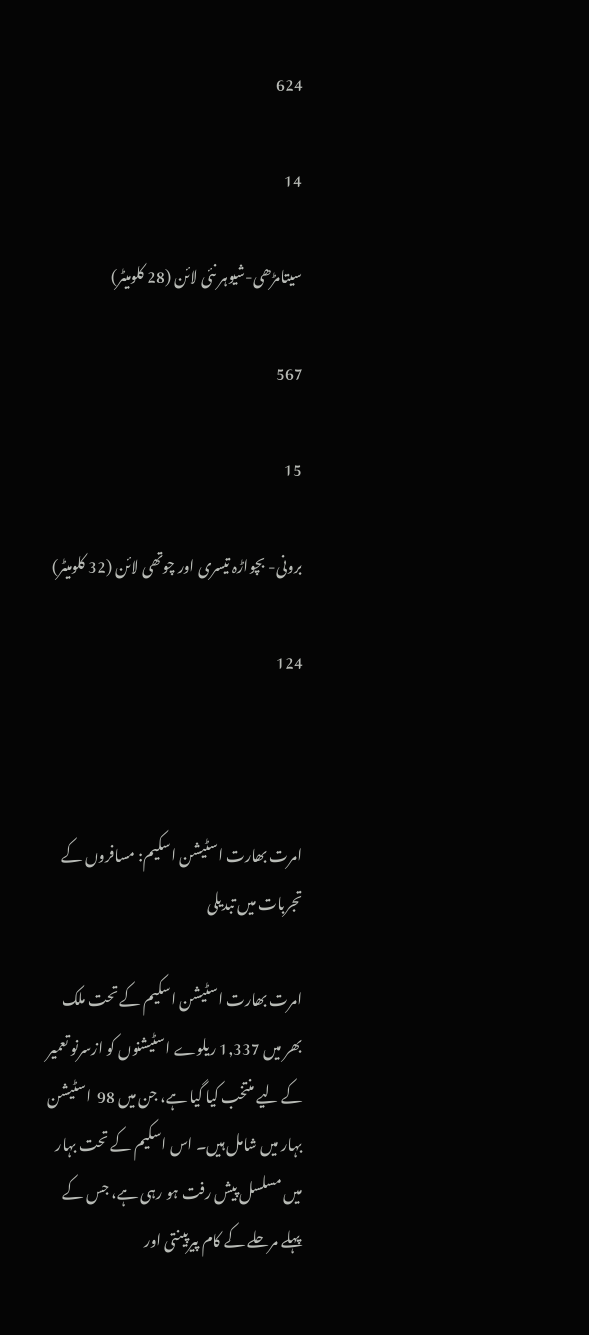624

14

سیتامڑھی-شیوہر نئی لائن (28 کلومیٹر)

567

15

برونی- بچواڑہ تیسری اور چوتھی لائن (32 کلومیٹر)

124



امرت بھارت اسٹیشن اسکیم: مسافروں کے تجربات میں تبدیلی

امرت بھارت اسٹیشن اسکیم کے تحت ملک بھر میں 1,337 ریلوے اسٹیشنوں کو ازسرنو تعمیر کے لیے منتخب کیا گیا ہے، جن میں 98  اسٹیشن بہار میں شامل ہیں۔ اس اسکیم کے تحت بہار میں مسلسل پیش رفت ہو رہی ہے، جس کے پہلے مرحلے کے کام پیرپینتی اور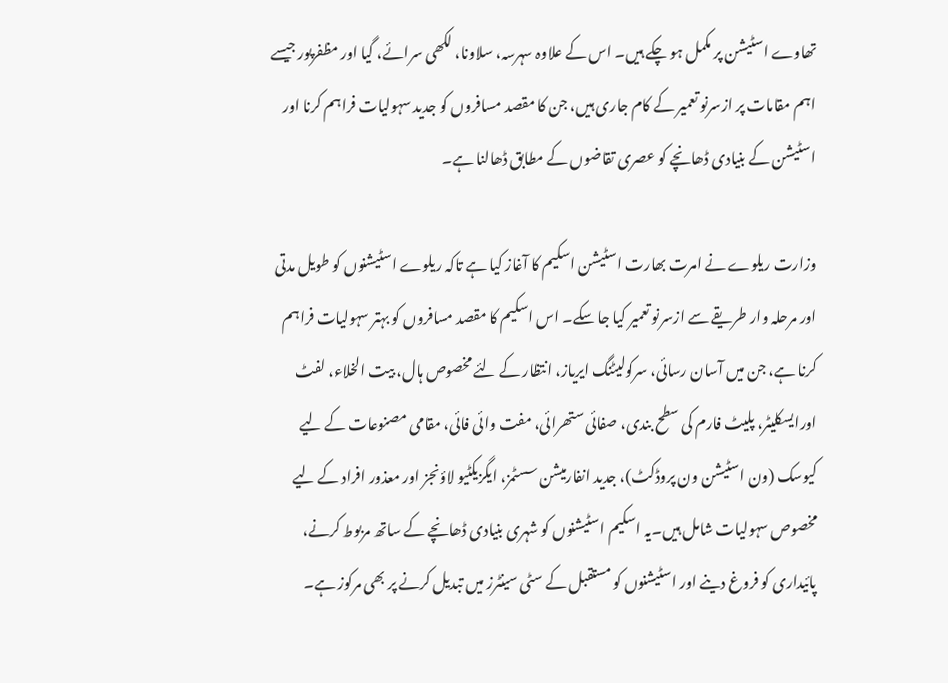تھاوے اسٹیشن پر مکمل ہو چکے ہیں۔ اس کے علاوہ سہرسہ، سلاونا، لکھی سرائے، گیا اور مظفرپور جیسے اہم مقامات پر ازسرنو تعمیر کے کام جاری ہیں، جن کا مقصد مسافروں کو جدید سہولیات فراہم کرنا اور اسٹیشن کے بنیادی ڈھانچے کو عصری تقاضوں کے مطابق ڈھالنا ہے۔

وزارت ریلوے نے امرت بھارت اسٹیشن اسکیم کا آغاز کیا ہے تاکہ ریلوے اسٹیشنوں کو طویل مدتی اور مرحلہ وار طریقے سے ازسرنو تعمیر کیا جا سکے۔ اس اسکیم کا مقصد مسافروں کو بہتر سہولیات فراہم کرنا ہے، جن میں آسان رسائی، سرکولیٹنگ ایریاز، انتظار کے لئے مخصوص ہال، بیت الخلاء، لفٹ اورایسکلیٹر، پلیٹ فارم کی سطح بندی، صفائی ستھرائی، مفت وائی فائی، مقامی مصنوعات کے لیے کیوسک (ون اسٹیشن ون پروڈکٹ)، جدید انفارمیشن سسٹمز، ایگزیکٹیو لاؤنجز اور معذور افراد کے لیے مخصوص سہولیات شامل ہیں۔یہ اسکیم اسٹیشنوں کو شہری بنیادی ڈھانچے کے ساتھ مربوط کرنے، پائیداری کو فروغ دینے اور اسٹیشنوں کو مستقبل کے سٹی سینٹرز میں تبدیل کرنے پر بھی مرکوز ہے۔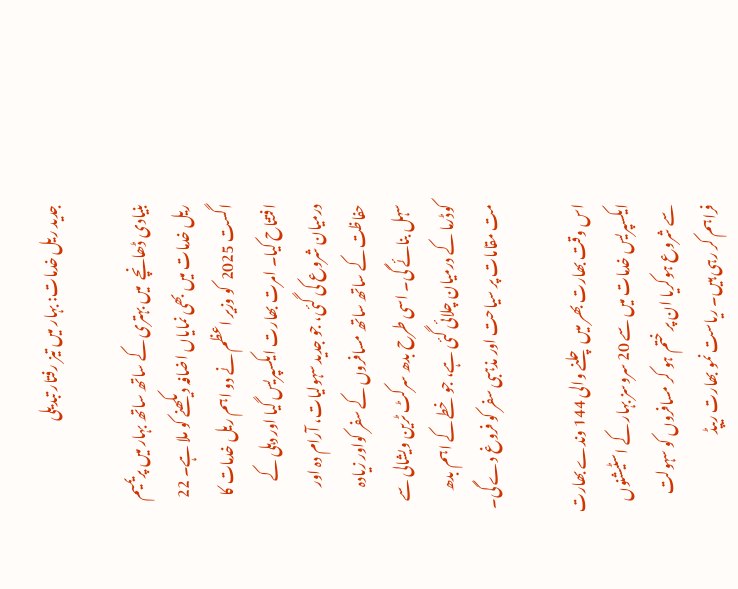جدید ریل خدمات: بہار میں تیز رفتار تبدیلی

بنیادی ڈھانچے  میں بہتری کے ساتھ ساتھ بہار میں پریمیم ریل خدمات میں بھی نمایاں اضافہ دیکھنے کو ملا ہے۔ 22 اگست 2025  کو وزیر اعظم نے دو اہم ریل خدمات کا افتتاح کیا۔ امرت بھارت ایکسپریس گیا اور دہلی کے درمیان شروع کی گئی، جو جدید سہولیات، آرام دہ اور حفاظت کے ساتھ ساتھ مسافروں کے سفر کواور زیادہ سہل بنائے گی۔ اسی طرح بدھ سرکٹ ٹرین ویشالی سے کوڈرما کے درمیان چلائی گئی ہے، جو خطے کے اہم بدھ مت مقامات پر سیاحت اور مذہبی سفر کو فروغ دے گی۔

اس وقت بھارت بھر میں چلنے والی 144 وندے بھارت ایکسپریس خدمات میں سے 20 سروسز بہار کے اسٹیشنوں سے شروع ہوکریا ان پر ختم ہو کر مسافروں کو سہولت فراہم کر رہی ہیں۔ ریاست نمو بھارت ریپڈ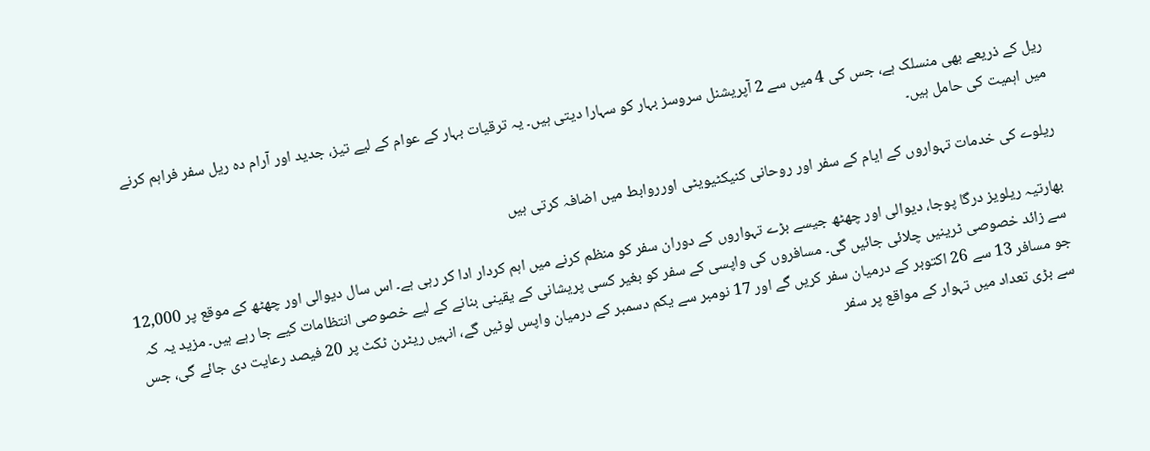ریل کے ذریعے بھی منسلک ہے، جس کی 4 میں سے 2 آپریشنل سروسز بہار کو سہارا دیتی ہیں۔ یہ ترقیات بہار کے عوام کے لیے تیز، جدید اور آرام دہ ریل سفر فراہم کرنے میں اہمیت کی حامل ہیں۔

ریلوے کی خدمات تہواروں کے ایام کے سفر اور روحانی کنیکٹیویٹی اورروابط میں اضافہ کرتی ہیں

بھارتیہ ریلویز درگا پوجا، دیوالی اور چھٹھ جیسے بڑے تہواروں کے دوران سفر کو منظم کرنے میں اہم کردار ادا کر رہی ہے۔ اس سال دیوالی اور چھٹھ کے موقع پر 12,000 سے زائد خصوصی ٹرینیں چلائی جائیں گی۔ مسافروں کی واپسی کے سفر کو بغیر کسی پریشانی کے یقینی بنانے کے لیے خصوصی انتظامات کیے جا رہے ہیں۔ مزید یہ کہ جو مسافر 13 سے 26 اکتوبر کے درمیان سفر کریں گے اور 17 نومبر سے یکم دسمبر کے درمیان واپس لوٹیں گے، انہیں ریٹرن ٹکٹ پر 20 فیصد رعایت دی جائے گی، جس سے بڑی تعداد میں تہوار کے مواقع پر سفر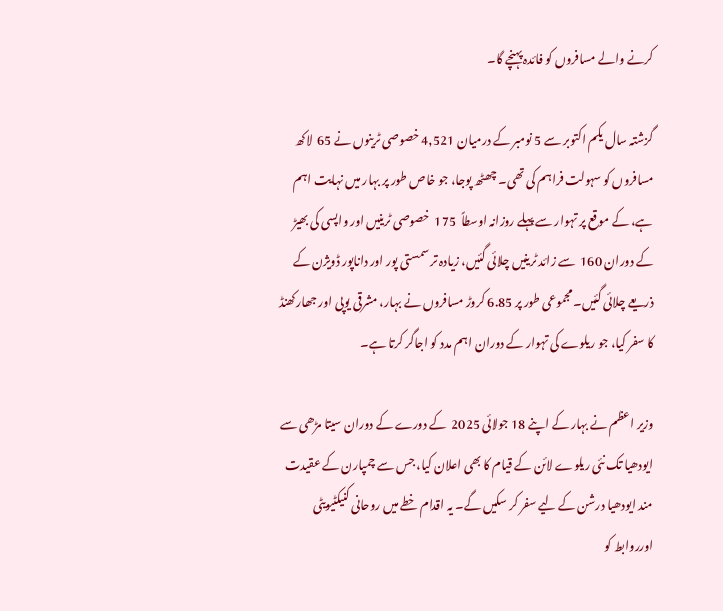کرنے والے مسافروں کو فائدہ پہنچے گا۔

گزشتہ سال یکم اکتوبر سے 5 نومبر کے درمیان 4,521 خصوصی ٹرینوں نے 65  لاکھ مسافروں کو سہولت فراہم کی تھی۔ چھٹھ پوجا، جو خاص طور پر بہار میں نہایت اہم ہے، کے موقع پر تہوار سے پہلے روزانہ اوسطاً  175  خصوصی ٹرینیں اور واپسی کی بھیڑ کے دوران 160  سے زائد ٹرینیں چلائی گئیں، زیادہ تر سمستی پور اور داناپور ڈویژن کے ذریعے چلائی گئیں۔ مجموعی طور پر 6.85 کروڑ مسافروں نے بہار، مشرقی یوپی اور جھارکھنڈ کا سفر کیا، جو ریلوے کی تہوار کے دوران اہم مدد کو اجاگر کرتا ہے۔

وزیر اعظم نے بہار کے اپنے 18 جولائی 2025  کے دورے کے دوران سیتا مڑھی سے ایودھیا تک نئی ریلوے لائن کے قیام کا بھی اعلان کیا، جس سے چمپارن کے عقیدت مند ایودھیا درشن کے لیے سفر کر سکیں گے۔ یہ اقدام خطے میں روحانی کنیکٹیویٹی اورروابط کو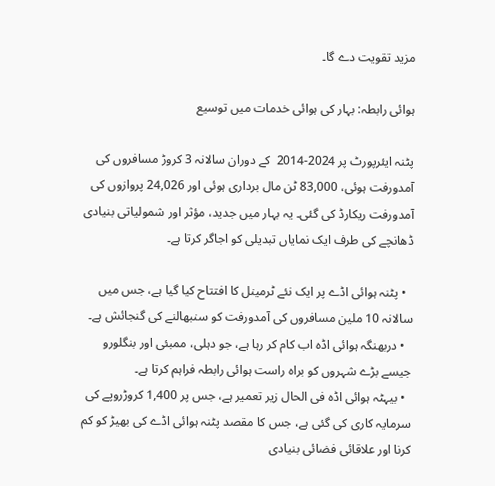مزید تقویت دے گا۔

ہوائی رابطہ: بہار کی ہوائی خدمات میں توسیع

پٹنہ ایئرپورٹ پر 2024-2014  کے دوران سالانہ 3 کروڑ مسافروں کی آمدورفت ہوئی، 83,000 ٹن مال برداری ہوئی اور 24,026 پروازوں کی آمدورفت ریکارڈ کی گئی۔ یہ بہار میں جدید، مؤثر اور شمولیاتی بنیادی ڈھانچے کی طرف ایک نمایاں تبدیلی کو اجاگر کرتا ہے۔

  • پٹنہ ہوائی اڈے پر ایک نئے ٹرمینل کا افتتاح کیا گیا ہے، جس میں سالانہ 10 ملین مسافروں کی آمدورفت کو سنبھالنے کی گنجائش ہے۔
  • دربھنگہ ہوائی اڈہ اب کام کر رہا ہے، جو دہلی، ممبئی اور بنگلورو جیسے بڑے شہروں کو براہ راست ہوائی رابطہ فراہم کرتا ہے۔
  • بیہٹہ ہوائی اڈہ فی الحال زیر تعمیر ہے، جس پر 1,400 کروڑروپے کی سرمایہ کاری کی گئی ہے، جس کا مقصد پٹنہ ہوائی اڈے کی بھیڑ کو کم کرنا اور علاقائی فضائی بنیادی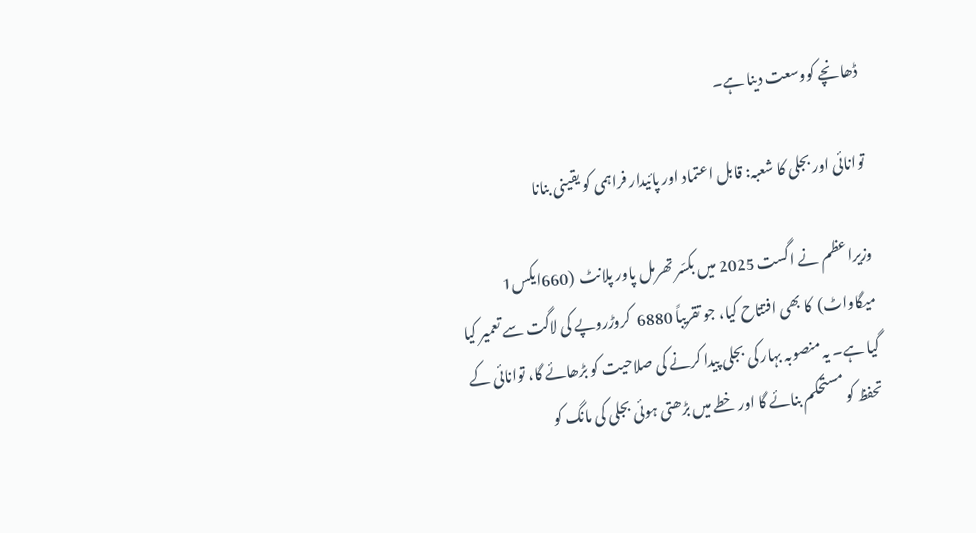ڈھانچے کووسعت دینا ہے۔

توانائی اور بجلی کا شعبہ: قابل اعتماد اور پائیدار فراہمی کو یقینی بنانا

وزیراعظم نے اگست 2025 میں بکسّر تھرمل پاور پلانٹ  (660ایکس1 میگاواٹ)  کا بھی افتتاح کیا، جو تقریباً 6880  کروڑروپے کی لاگت سے تعمیر کیا گیا ہے۔ یہ منصوبہ بہار کی بجلی پیدا کرنے کی صلاحیت کو بڑھائے گا، توانائی کے تحفظ کو مستحکم بنائے گا اور خطے میں بڑھتی ہوئی بجلی کی مانگ کو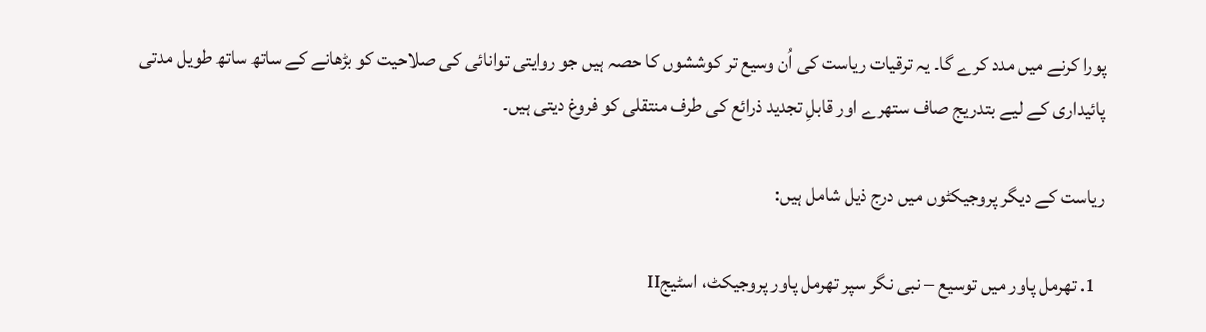پورا کرنے میں مدد کرے گا۔ یہ ترقیات ریاست کی اُن وسیع تر کوششوں کا حصہ ہیں جو روایتی توانائی کی صلاحیت کو بڑھانے کے ساتھ ساتھ طویل مدتی پائیداری کے لیے بتدریج صاف ستھرے اور قابلِ تجدید ذرائع کی طرف منتقلی کو فروغ دیتی ہیں۔

ریاست کے دیگر پروجیکٹوں میں درج ذیل شامل ہیں:

  1. تھرمل پاور میں توسیع – نبی نگر سپر تھرمل پاور پروجیکٹ، اسٹیجII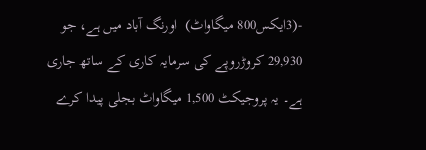-(3ایکس800 میگاواٹ)  اورنگ آباد میں ہے، جو 29,930 کروڑروپے کی سرمایہ کاری کے ساتھ جاری ہے۔ یہ پروجیکٹ 1,500 میگاواٹ بجلی پیدا کرے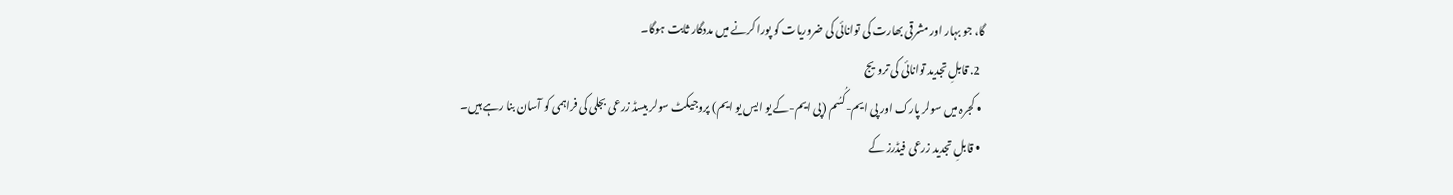گا، جو بہار اور مشرقی بھارت کی توانائی کی ضروریات کو پورا کرنے میں مددگار ثابت ہوگا۔
  2. قابلِ تجدید توانائی کی ترویج
  • کجرہ میں سولر پارک اور پی ایم-کُسُم (پی ایم-کے یو ایس یو ایم) پروجیکٹ سولر بیسڈ زرعی بجلی کی فراہمی کو آسان بنا رہے ہیں۔
  • قابلِ تجدید زرعی فیڈرز کے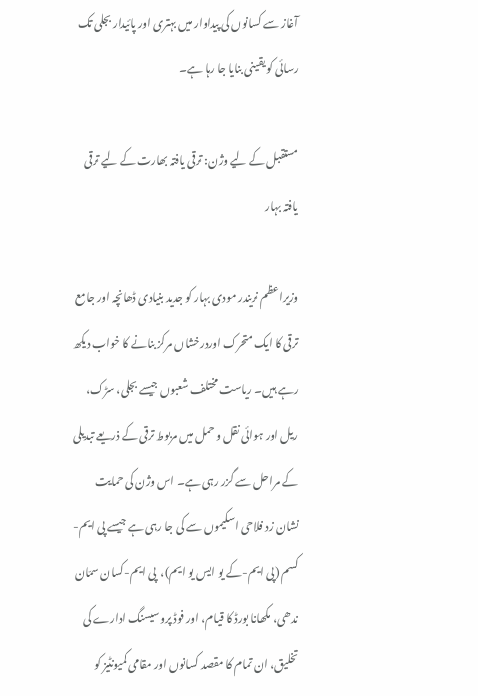آغاز سے کسانوں کی پیداوار میں بہتری اور پائیدار بجلی تک رسائی کو یقینی بنایا جا رہا ہے۔

مستقبل کے لیے وژن: ترقی یافتہ بھارت کے لیے ترقی یافتہ بہار

وزیراعظم نریندر مودی بہار کو جدید بنیادی ڈھانچہ اور جامع ترقی کا ایک متحرک اوردرخشاں مرکز بنانے کا خواب دیکھ رہے ہیں۔ ریاست مختلف شعبوں جیسے بجلی، سڑک، ریل اور ہوائی نقل و حمل میں مربوط ترقی کے ذریعے تبدیلی کے مراحل سے گزر رہی ہے۔ اس وژن کی حمایت نشان زد فلاحی اسکیموں سے کی جا رہی ہے جیسے پی ایم-کسم (پی ایم-کے یو ایس یو ایم)،  پی ایم-کسان سمّان ندھی، مکھانا بورڈ کا قیام، اور فوڈ پروسیسنگ ادارے کی تخلیق، ان تمام کا مقصد کسانوں اور مقامی کمیونٹیز کو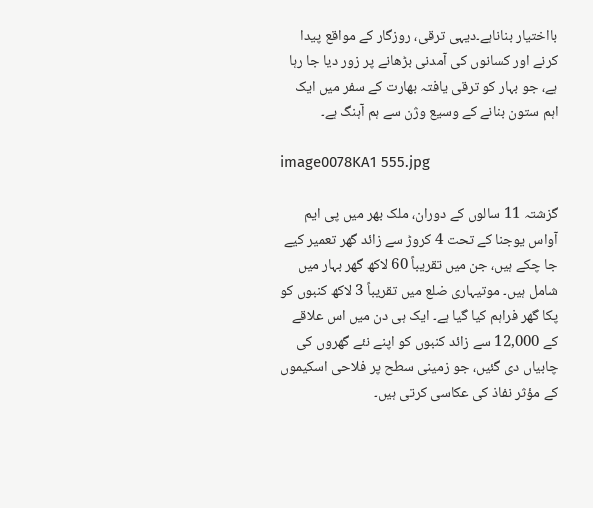بااختیار بناناہے۔دیہی ترقی، روزگار کے مواقع پیدا کرنے اور کسانوں کی آمدنی بڑھانے پر زور دیا جا رہا ہے، جو بہار کو ترقی یافتہ بھارت کے سفر میں ایک اہم ستون بنانے کے وسیع وژن سے ہم آہنگ ہے۔

image0078KA1 555.jpg

گزشتہ 11 سالوں کے دوران، ملک بھر میں پی ایم آواس یوجنا کے تحت 4 کروڑ سے زائد گھر تعمیر کیے جا چکے ہیں، جن میں تقریباً 60 لاکھ گھر بہار میں شامل ہیں۔ موتیہاری ضلع میں تقریباً 3 لاکھ کنبوں کو پکا گھر فراہم کیا گیا ہے۔ ایک ہی دن میں اس علاقے کے 12,000 سے زائد کنبوں کو اپنے نئے گھروں کی چابیاں دی گئیں، جو زمینی سطح پر فلاحی اسکیموں کے مؤثر نفاذ کی عکاسی کرتی ہیں۔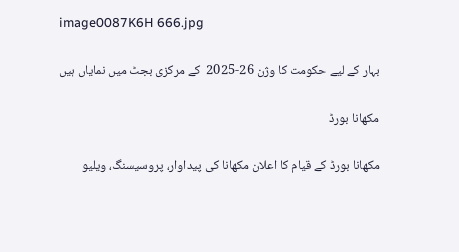image0087K6H 666.jpg

بہار کے لیے حکومت کا وژن 26-2025  کے مرکزی بجٹ میں نمایاں ہیں

مکھانا بورڈ

مکھانا بورڈ کے قیام کا اعلان مکھانا کی پیداوار، پروسیسنگ، ویلیو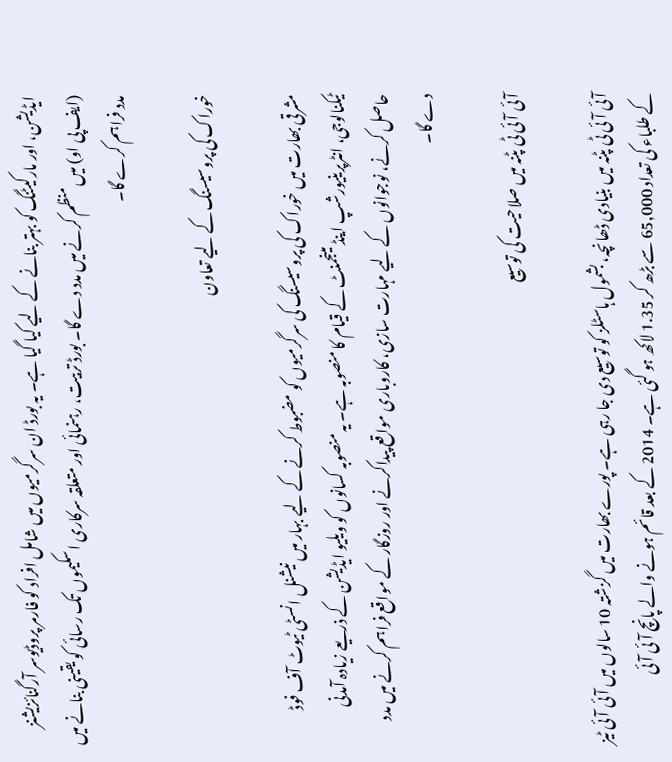ایڈیشن، اور مارکیٹنگ کو بہتر بنانے کے لیے کیا گیا ہے۔ یہ بورڈ ان سرگرمیوں میں شامل افراد کو فارمر پروڈیوسر آرگنائزیشنز (ایف پی او) میں منظم کرنے میں مدد دے گا۔ بورڈ تربیت، رہنمائی اور متعلقہ سرکاری اسکیموں تک رسائی کو یقینی بنانے میں مدد فراہم کرے گا۔

خوراک کی پروسیسنگ کے لیے تعاون

مشرقی بھارت میں خوراک کی پروسیسنگ کی سرگرمیوں کو مضبوط کرنے کے لیے بہار میں نیشنل انسٹی ٹیوٹ آف فوڈ ٹیکنالوجی، انٹرپرینیورشپ اینڈ مینجمنٹ کے قیام کا منصوبہ ہے۔ یہ منصوبہ کسانوں کو ویلیو ایڈیشن کے ذریعے زیادہ آمدنی حاصل کرنے، نوجوانوں کے لیے مہارت سازی، کاروباری مواقع پیداکرنے اور روزگار کے مواقع فراہم کرنے میں مدد دے گا۔

آئی آئی ٹی پٹنہ میں صلاحیت کی توسیع

آئی آئی ٹی پٹنہ میں بنیادی ڈھانچہ، بشمول ہاسٹلز کو توسیع دی جا رہی ہے۔ پورے بھارت میں گزشتہ 10 سالوں میں آئی آئی ٹیز کے طلباء کی تعداد 65,000 سے بڑھ کر 1.35 لاکھ ہو گئی ہے۔ 2014 کے بعد قائم ہونے والے پانچ آئی آئی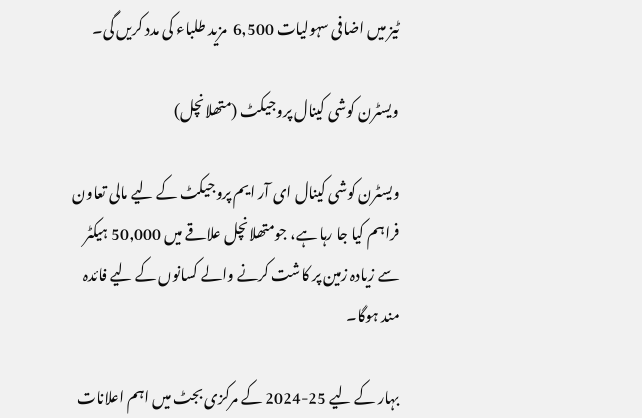ٹیز میں اضافی سہولیات 6,500  مزید طلباء کی مدد کریں گی۔

ویسٹرن کوشی کینال پروجیکٹ (متھلانچل)

ویسٹرن کوشی کینال ای آر ایم پروجیکٹ کے لیے مالی تعاون فراہم کیا جا رہا ہے، جومتھلانچل علاقے میں 50,000 ہیکٹر سے زیادہ زمین پر کاشت کرنے والے کسانوں کے لیے فائدہ مند ہوگا۔

بہار کے لیے 25-2024 کے مرکزی بجٹ میں اہم اعلانات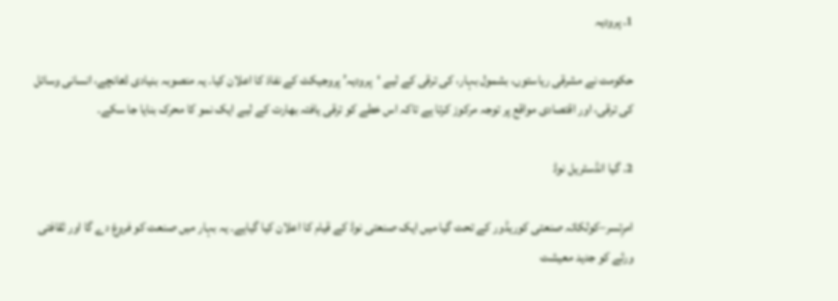1. پرودیہ

حکومت نے مشرقی ریاستوں، بشمول بہار، کی ترقی کے لیے ‘پرودیہ’ پروجیکٹ کے نفاذ کا اعلان کیا۔ یہ منصوبہ بنیادی ڈھانچے، انسانی وسائل کی ترقی، اور اقتصادی مواقع پر توجہ مرکوز کرتا ہے تاکہ اس خطے کو ترقی یافتہ بھارت کے لیے ایک نمو کا محرک بنایا جا سکے۔

2. گیا انڈسٹریل نوڈ

امرِتسر–کولکاتہ صنعتی کوریڈور کے تحت گیا میں ایک صنعتی نوڈ کے قیام کا اعلان کیا گیاہے۔ یہ بہار میں صنعت کو فروغ دے گا اور ثقافتی ورثے کو جدید معیشت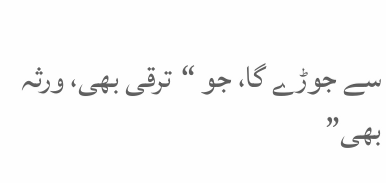سے جوڑے گا، جو “ترقی بھی، ورثہ بھی”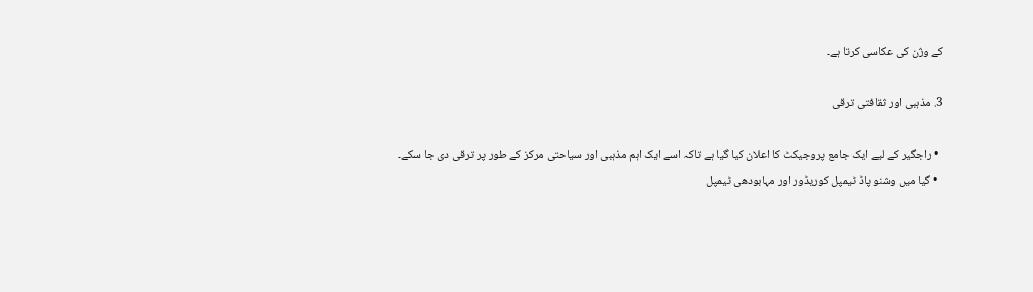کے وژن کی عکاسی کرتا ہے۔

3. مذہبی اور ثقافتی ترقی

  • راجگیر کے لیے ایک جامع پروجیکٹ کا اعلان کیا گیا ہے تاکہ اسے ایک اہم مذہبی اور سیاحتی مرکز کے طور پر ترقی دی جا سکے۔
  • گیا میں وشنو پاڈ ٹیمپل کوریڈور اور مہابودھی ٹیمپل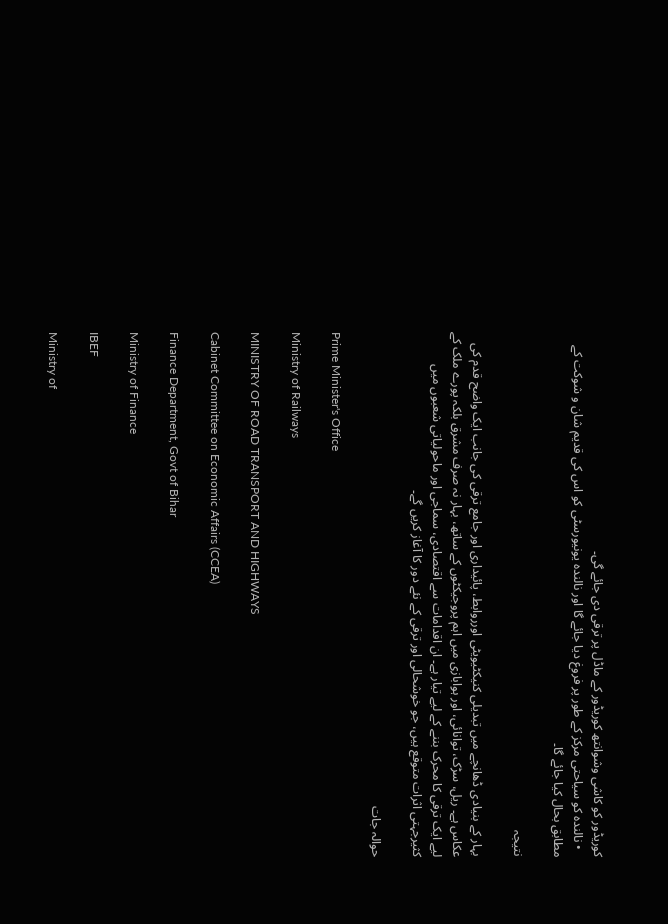کوریڈور کو کاشی وشوانتھ کوریڈور کے ماڈل پر ترقی دی جائے گی۔
  • نالندہ کو سیاحتی مرکز کے طور پر فروغ دیا جائے گا اور نالندہ یونیورسٹی کو اس کی قدیم شان و شوکت کے مطابق بحال کیا جائے گا۔

نتیجہ

بہار کے بنیادی ڈھانچے میں تبدیلی کنیکٹیویٹی اورروابط، پائیداری اور جامع ترقی کی جانب ایک واضح قدم کی عکاس ہے۔ ریل، سڑک، توانائی، اور ہوابازی میں اہم پروجیکٹوں کے ساتھ، بہار نہ صرف مشرق بلکہ پورے ملک کے لیے ایک ترقی کا محرک بننے کے لیے تیار ہے۔ ان اقدامات سے اقتصادی، سماجی اور ماحولیاتی شعبوں میں کثیرجہتی اثرات متوقع ہیں، جو خوشحالی اور ترقی کے نئے دور کا آغاز کریں گے۔

حوالہ جات

Prime Minister's Office

Ministry of Railways

MINISTRY OF ROAD TRANSPORT AND HIGHWAYS

Cabinet Committee on Economic Affairs (CCEA)

Finance Department, Govt of Bihar

Ministry of Finance

IBEF

Ministry of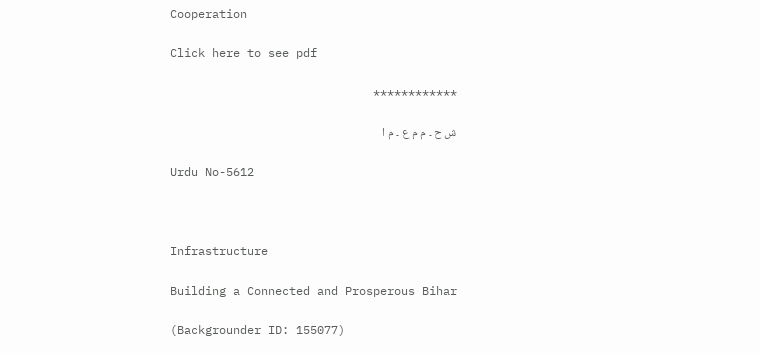Cooperation

Click here to see pdf

************

ش ح ۔ م م ع ۔ م ا

Urdu No-5612



Infrastructure

Building a Connected and Prosperous Bihar

(Backgrounder ID: 155077)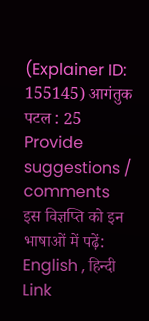(Explainer ID: 155145) आगंतुक पटल : 25
Provide suggestions / comments
इस विज्ञप्ति को इन भाषाओं में पढ़ें: English , हिन्दी
Link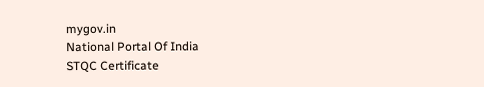mygov.in
National Portal Of India
STQC Certificate